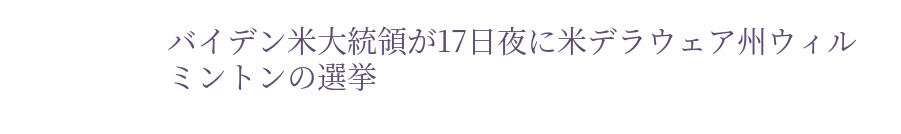バイデン米大統領が17日夜に米デラウェア州ウィルミントンの選挙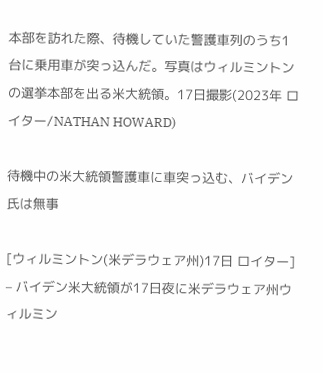本部を訪れた際、待機していた警護車列のうち1台に乗用車が突っ込んだ。写真はウィルミントンの選挙本部を出る米大統領。17日撮影(2023年 ロイター/NATHAN HOWARD)

待機中の米大統領警護車に車突っ込む、バイデン氏は無事

[ウィルミントン(米デラウェア州)17日 ロイター] – バイデン米大統領が17日夜に米デラウェア州ウィルミン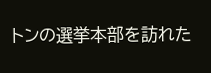トンの選挙本部を訪れた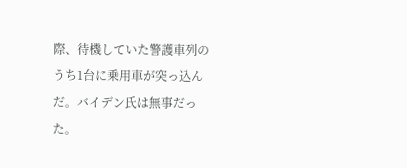際、待機していた警護車列のうち1台に乗用車が突っ込んだ。バイデン氏は無事だった。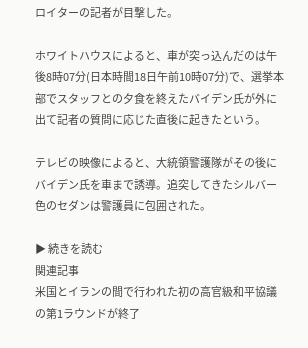ロイターの記者が目撃した。

ホワイトハウスによると、車が突っ込んだのは午後8時07分(日本時間18日午前10時07分)で、選挙本部でスタッフとの夕食を終えたバイデン氏が外に出て記者の質問に応じた直後に起きたという。

テレビの映像によると、大統領警護隊がその後にバイデン氏を車まで誘導。追突してきたシルバー色のセダンは警護員に包囲された。

▶ 続きを読む
関連記事
米国とイランの間で行われた初の高官級和平協議の第1ラウンドが終了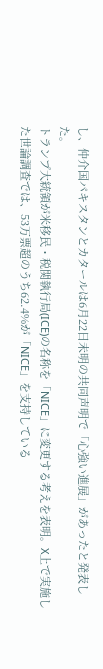し、仲介国パキスタンとカタールは6月22日未明の共同声明で「心強い進展」があったと発表した。
トランプ大統領が米移民・税関執行局(ICE)の名称を「NICE」に変更する考えを表明。X上で実施した世論調査では、53万票超のうち62.4%が「NICE」を支持している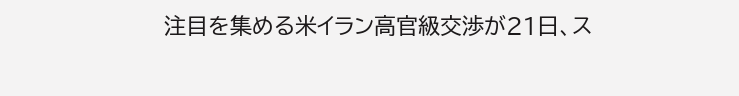注目を集める米イラン高官級交渉が21日、ス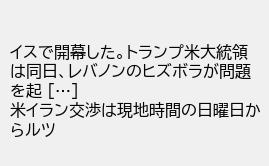イスで開幕した。トランプ米大統領は同日、レバノンのヒズボラが問題を起 […]
米イラン交渉は現地時間の日曜日からルツ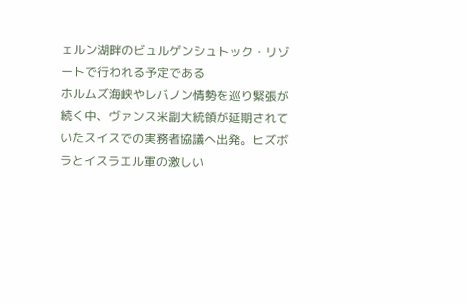ェルン湖畔のビュルゲンシュトック・リゾートで行われる予定である
ホルムズ海峡やレバノン情勢を巡り緊張が続く中、ヴァンス米副大統領が延期されていたスイスでの実務者協議へ出発。ヒズボラとイスラエル軍の激しい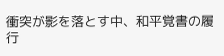衝突が影を落とす中、和平覚書の履行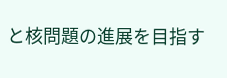と核問題の進展を目指す